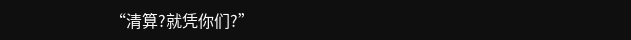“清算?就凭你们?”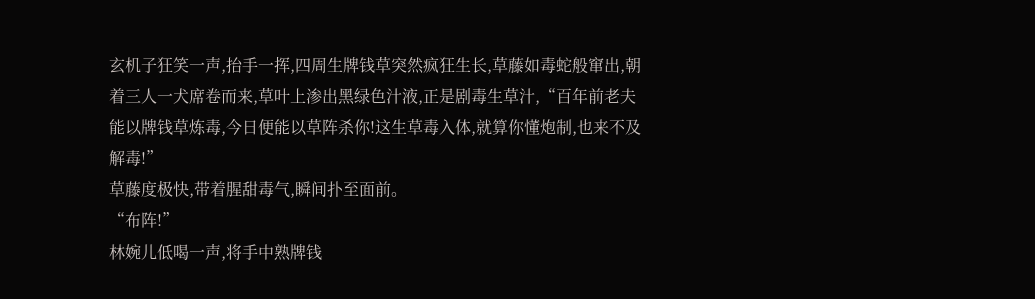玄机子狂笑一声,抬手一挥,四周生牌钱草突然疯狂生长,草藤如毒蛇般窜出,朝着三人一犬席卷而来,草叶上渗出黑绿色汁液,正是剧毒生草汁,“百年前老夫能以牌钱草炼毒,今日便能以草阵杀你!这生草毒入体,就算你懂炮制,也来不及解毒!”
草藤度极快,带着腥甜毒气,瞬间扑至面前。
“布阵!”
林婉儿低喝一声,将手中熟牌钱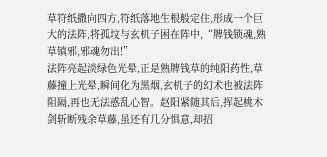草符纸撒向四方,符纸落地生根般定住,形成一个巨大的法阵,将孤坟与玄机子困在阵中,“牌钱锁魂,熟草镇邪,邪魂勿出!”
法阵亮起淡绿色光晕,正是熟牌钱草的纯阳药性,草藤撞上光晕,瞬间化为黑烟,玄机子的幻术也被法阵阻隔,再也无法惑乱心智。赵阳紧随其后,挥起桃木剑斩断残余草藤,虽还有几分惧意,却招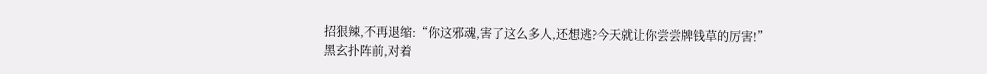招狠辣,不再退缩:“你这邪魂,害了这么多人,还想逃?今天就让你尝尝牌钱草的厉害!”
黑玄扑阵前,对着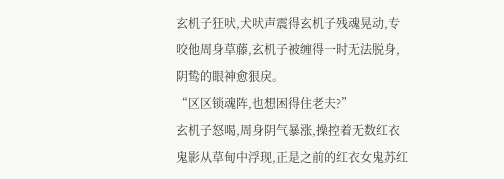玄机子狂吠,犬吠声震得玄机子残魂晃动,专咬他周身草藤,玄机子被缠得一时无法脱身,阴鸷的眼神愈狠戾。
“区区锁魂阵,也想困得住老夫?”
玄机子怒喝,周身阴气暴涨,操控着无数红衣鬼影从草甸中浮现,正是之前的红衣女鬼苏红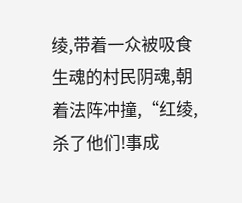绫,带着一众被吸食生魂的村民阴魂,朝着法阵冲撞,“红绫,杀了他们!事成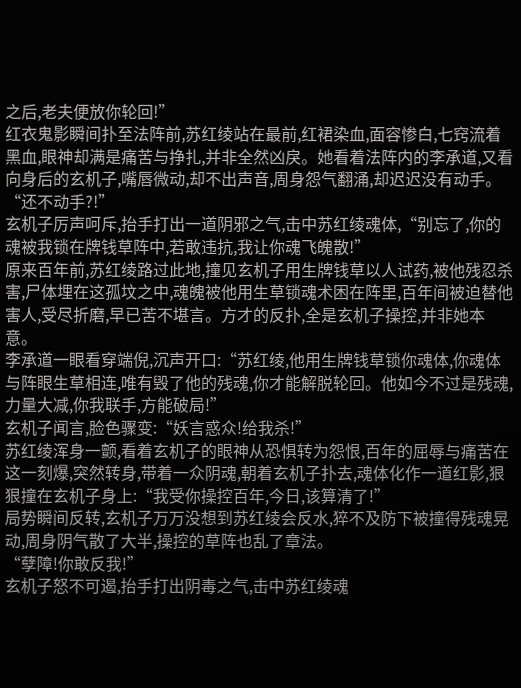之后,老夫便放你轮回!”
红衣鬼影瞬间扑至法阵前,苏红绫站在最前,红裙染血,面容惨白,七窍流着黑血,眼神却满是痛苦与挣扎,并非全然凶戾。她看着法阵内的李承道,又看向身后的玄机子,嘴唇微动,却不出声音,周身怨气翻涌,却迟迟没有动手。
“还不动手?!”
玄机子厉声呵斥,抬手打出一道阴邪之气,击中苏红绫魂体,“别忘了,你的魂被我锁在牌钱草阵中,若敢违抗,我让你魂飞魄散!”
原来百年前,苏红绫路过此地,撞见玄机子用生牌钱草以人试药,被他残忍杀害,尸体埋在这孤坟之中,魂魄被他用生草锁魂术困在阵里,百年间被迫替他害人,受尽折磨,早已苦不堪言。方才的反扑,全是玄机子操控,并非她本意。
李承道一眼看穿端倪,沉声开口:“苏红绫,他用生牌钱草锁你魂体,你魂体与阵眼生草相连,唯有毁了他的残魂,你才能解脱轮回。他如今不过是残魂,力量大减,你我联手,方能破局!”
玄机子闻言,脸色骤变:“妖言惑众!给我杀!”
苏红绫浑身一颤,看着玄机子的眼神从恐惧转为怨恨,百年的屈辱与痛苦在这一刻爆,突然转身,带着一众阴魂,朝着玄机子扑去,魂体化作一道红影,狠狠撞在玄机子身上:“我受你操控百年,今日,该算清了!”
局势瞬间反转,玄机子万万没想到苏红绫会反水,猝不及防下被撞得残魂晃动,周身阴气散了大半,操控的草阵也乱了章法。
“孽障!你敢反我!”
玄机子怒不可遏,抬手打出阴毒之气,击中苏红绫魂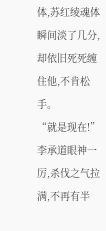体,苏红绫魂体瞬间淡了几分,却依旧死死缠住他,不肯松手。
“就是现在!”
李承道眼神一厉,杀伐之气拉满,不再有半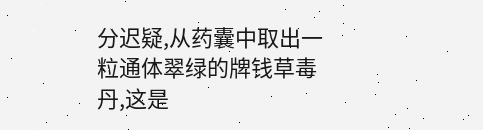分迟疑,从药囊中取出一粒通体翠绿的牌钱草毒丹,这是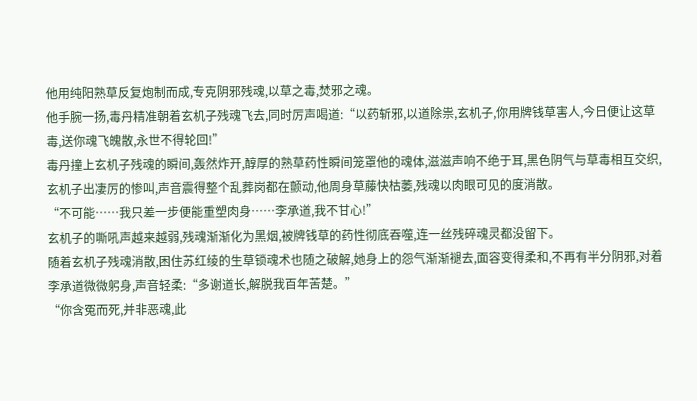他用纯阳熟草反复炮制而成,专克阴邪残魂,以草之毒,焚邪之魂。
他手腕一扬,毒丹精准朝着玄机子残魂飞去,同时厉声喝道:“以药斩邪,以道除祟,玄机子,你用牌钱草害人,今日便让这草毒,送你魂飞魄散,永世不得轮回!”
毒丹撞上玄机子残魂的瞬间,轰然炸开,醇厚的熟草药性瞬间笼罩他的魂体,滋滋声响不绝于耳,黑色阴气与草毒相互交织,玄机子出凄厉的惨叫,声音震得整个乱葬岗都在颤动,他周身草藤快枯萎,残魂以肉眼可见的度消散。
“不可能……我只差一步便能重塑肉身……李承道,我不甘心!”
玄机子的嘶吼声越来越弱,残魂渐渐化为黑烟,被牌钱草的药性彻底吞噬,连一丝残碎魂灵都没留下。
随着玄机子残魂消散,困住苏红绫的生草锁魂术也随之破解,她身上的怨气渐渐褪去,面容变得柔和,不再有半分阴邪,对着李承道微微躬身,声音轻柔:“多谢道长,解脱我百年苦楚。”
“你含冤而死,并非恶魂,此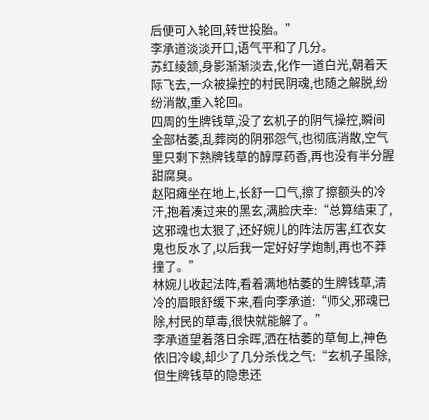后便可入轮回,转世投胎。”
李承道淡淡开口,语气平和了几分。
苏红绫颔,身影渐渐淡去,化作一道白光,朝着天际飞去,一众被操控的村民阴魂,也随之解脱,纷纷消散,重入轮回。
四周的生牌钱草,没了玄机子的阴气操控,瞬间全部枯萎,乱葬岗的阴邪怨气,也彻底消散,空气里只剩下熟牌钱草的醇厚药香,再也没有半分腥甜腐臭。
赵阳瘫坐在地上,长舒一口气,擦了擦额头的冷汗,抱着凑过来的黑玄,满脸庆幸:“总算结束了,这邪魂也太狠了,还好婉儿的阵法厉害,红衣女鬼也反水了,以后我一定好好学炮制,再也不莽撞了。”
林婉儿收起法阵,看着满地枯萎的生牌钱草,清冷的眉眼舒缓下来,看向李承道:“师父,邪魂已除,村民的草毒,很快就能解了。”
李承道望着落日余晖,洒在枯萎的草甸上,神色依旧冷峻,却少了几分杀伐之气:“玄机子虽除,但生牌钱草的隐患还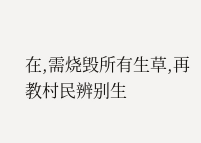在,需烧毁所有生草,再教村民辨别生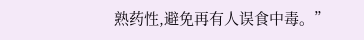熟药性,避免再有人误食中毒。”